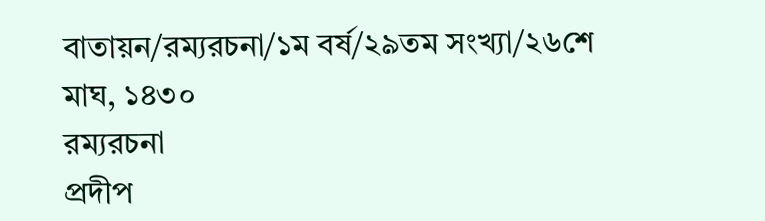বাতায়ন/রম্যরচনা/১ম বর্ষ/২৯তম সংখ্যা/২৬শে মাঘ, ১৪৩০
রম্যরচনা
প্রদীপ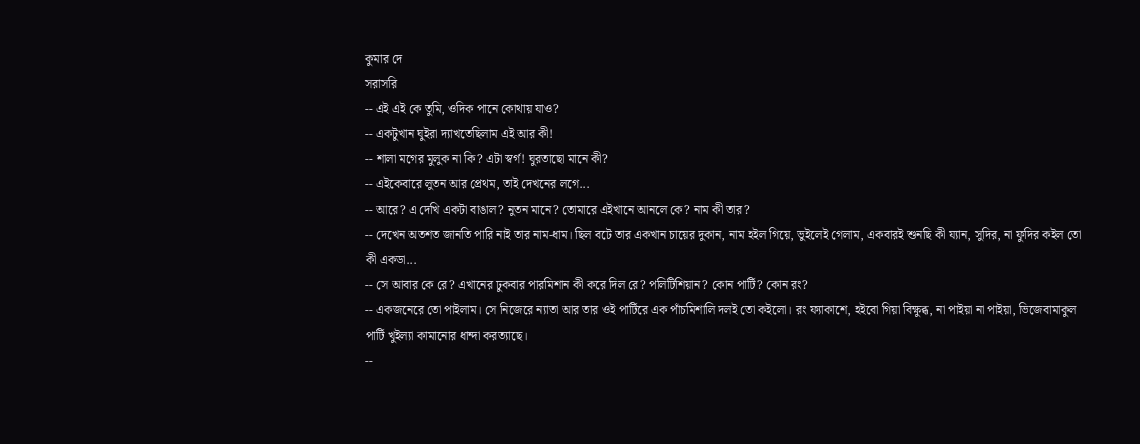কুমার দে
সরাসরি
-- এই এই কে তুমি, ওদিক পানে কোথায় যাও?
-- একটুখান ঘুইরা দ্যাখতেছিলাম এই আর কী!
-- শালা মগের মুলুক না কি? এটা স্বর্গ! ঘুরতাছো মানে কী?
-- এইকেবারে লুতন আর প্রেথম, তাই দেখনের লগে...
-- আরে? এ দেখি একটা বাঙাল? নুতন মানে? তোমারে এইখানে আনলে কে? নাম কী তার?
-- দেখেন অতশত জানতি পারি নাই তার নাম-ধাম। ছিল বটে তার একখান চায়ের দুকান, নাম হইল গিয়ে, ভুইলেই গেলাম, একবারই শুনছি কী য্যান, সুদির, না ফুদির কইল তো কী একডা...
-- সে আবার কে রে? এখানের ঢুকবার পারমিশান কী করে দিল রে? পলিটিশিয়ান? কোন পার্টি? কোন রং?
-- একজনেরে তো পাইলাম। সে নিজেরে ন্যাতা আর তার ওই পার্টিরে এক পাঁচমিশালি দলই তো কইলো। রং ফ্যাকাশে, হইবো গিয়া বিক্ষুব্ধ, না পাইয়া না পাইয়া, ভিজেবামাকুল পার্টি খুইল্যা কামানোর ধান্দা করত্যাছে।
--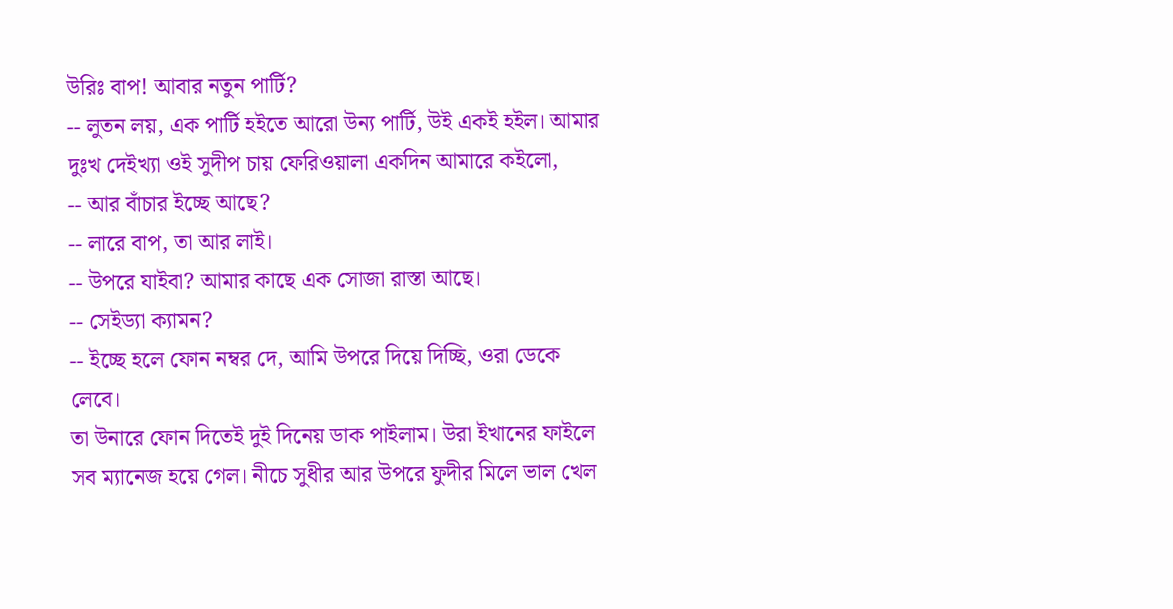উরিঃ বাপ! আবার নতুন পার্টি?
-- লুতন লয়, এক পার্টি হইতে আরো উন্য পার্টি, উই একই হইল। আমার দুঃখ দেইখ্যা ওই সুদীপ চায় ফেরিওয়ালা একদিন আমারে কইলো,
-- আর বাঁচার ইচ্ছে আছে?
-- লারে বাপ, তা আর লাই।
-- উপরে যাইবা? আমার কাছে এক সোজা রাস্তা আছে।
-- সেইড্যা ক্যামন?
-- ইচ্ছে হলে ফোন নম্বর দে, আমি উপরে দিয়ে দিচ্ছি, ওরা ডেকে লেবে।
তা উনারে ফোন দিতেই দুই দিনেয় ডাক পাইলাম। উরা ইখানের ফাইলে সব ম্যানেজ হয়ে গেল। নীচে সুধীর আর উপরে ফুদীর মিলে ভাল খেল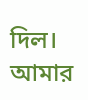দিল। আমার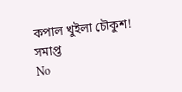কপাল খুইলা চৌকুশ!
সমাপ্ত
No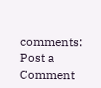comments:
Post a Comment